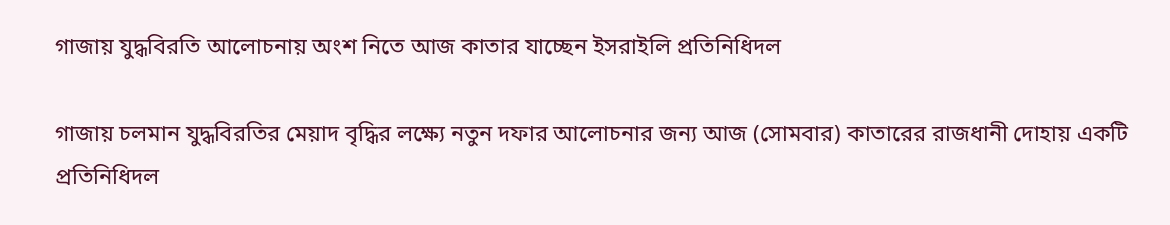গাজায় যুদ্ধবিরতি আলোচনায় অংশ নিতে আজ কাতার যাচ্ছেন ইসরাইলি প্রতিনিধিদল

গাজায় চলমান যুদ্ধবিরতির মেয়াদ বৃদ্ধির লক্ষ্যে নতুন দফার আলোচনার জন্য আজ (সোমবার) কাতারের রাজধানী দোহায় একটি প্রতিনিধিদল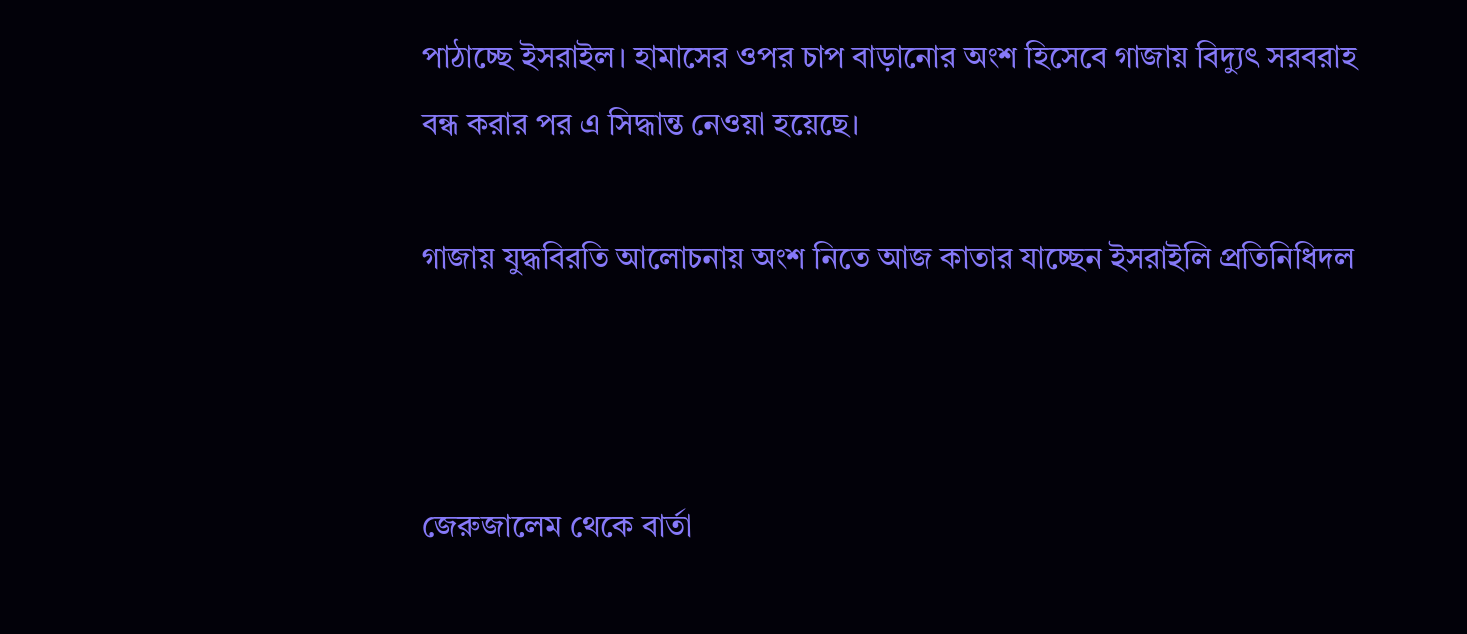পাঠাচ্ছে ইসরাইল। হামাসের ওপর চাপ বাড়ানোর অংশ হিসেবে গাজায় বিদ্যুৎ সরবরাহ বন্ধ করার পর এ সিদ্ধান্ত নেওয়া হয়েছে।

গাজায় যুদ্ধবিরতি আলোচনায় অংশ নিতে আজ কাতার যাচ্ছেন ইসরাইলি প্রতিনিধিদল



জেরুজালেম থেকে বার্তা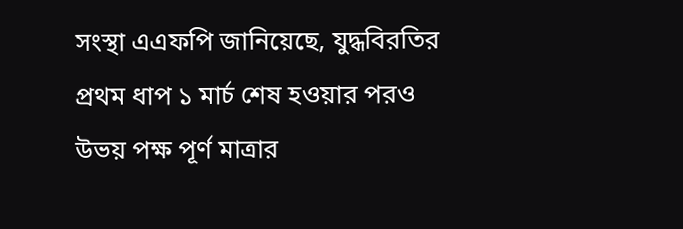সংস্থা এএফপি জানিয়েছে, যুদ্ধবিরতির প্রথম ধাপ ১ মার্চ শেষ হওয়ার পরও উভয় পক্ষ পূর্ণ মাত্রার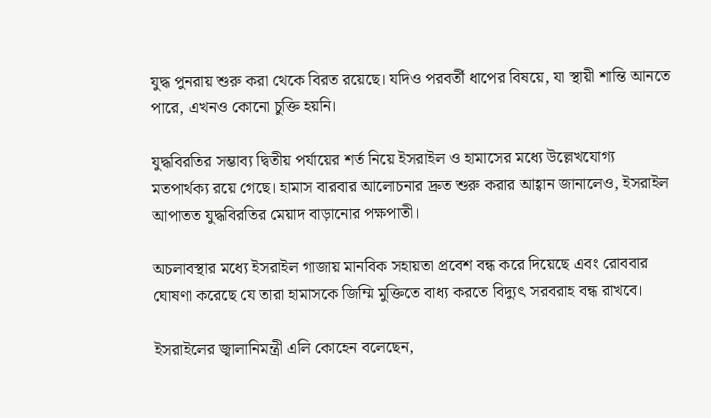যুদ্ধ পুনরায় শুরু করা থেকে বিরত রয়েছে। যদিও পরবর্তী ধাপের বিষয়ে, যা স্থায়ী শান্তি আনতে পারে, এখনও কোনো চুক্তি হয়নি।

যুদ্ধবিরতির সম্ভাব্য দ্বিতীয় পর্যায়ের শর্ত নিয়ে ইসরাইল ও হামাসের মধ্যে উল্লেখযোগ্য মতপার্থক্য রয়ে গেছে। হামাস বারবার আলোচনার দ্রুত শুরু করার আহ্বান জানালেও, ইসরাইল আপাতত যুদ্ধবিরতির মেয়াদ বাড়ানোর পক্ষপাতী।

অচলাবস্থার মধ্যে ইসরাইল গাজায় মানবিক সহায়তা প্রবেশ বন্ধ করে দিয়েছে এবং রোববার ঘোষণা করেছে যে তারা হামাসকে জিম্মি মুক্তিতে বাধ্য করতে বিদ্যুৎ সরবরাহ বন্ধ রাখবে।

ইসরাইলের জ্বালানিমন্ত্রী এলি কোহেন বলেছেন,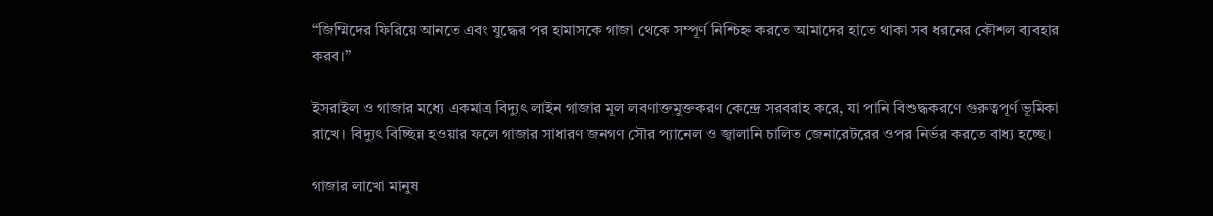“জিম্মিদের ফিরিয়ে আনতে এবং যুদ্ধের পর হামাসকে গাজা থেকে সম্পূর্ণ নিশ্চিহ্ন করতে আমাদের হাতে থাকা সব ধরনের কৌশল ব্যবহার করব।”

ইসরাইল ও গাজার মধ্যে একমাত্র বিদ্যুৎ লাইন গাজার মূল লবণাক্তমুক্তকরণ কেন্দ্রে সরবরাহ করে, যা পানি বিশুদ্ধকরণে গুরুত্বপূর্ণ ভূমিকা রাখে। বিদ্যুৎ বিচ্ছিন্ন হওয়ার ফলে গাজার সাধারণ জনগণ সৌর প্যানেল ও জ্বালানি চালিত জেনারেটরের ওপর নির্ভর করতে বাধ্য হচ্ছে।

গাজার লাখো মানুষ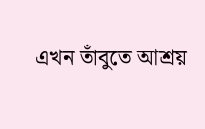এখন তাঁবুতে আশ্রয়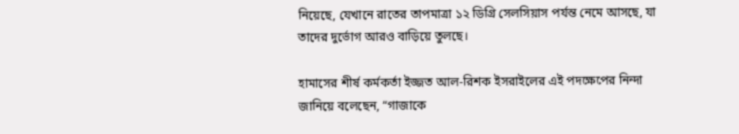নিয়েছে, যেখানে রাতের তাপমাত্রা ১২ ডিগ্রি সেলসিয়াস পর্যন্ত নেমে আসছে, যা তাদের দুর্ভোগ আরও বাড়িয়ে তুলছে।

হামাসের শীর্ষ কর্মকর্তা ইজ্জত আল-রিশক ইসরাইলের এই পদক্ষেপের নিন্দা জানিয়ে বলেছেন, “গাজাকে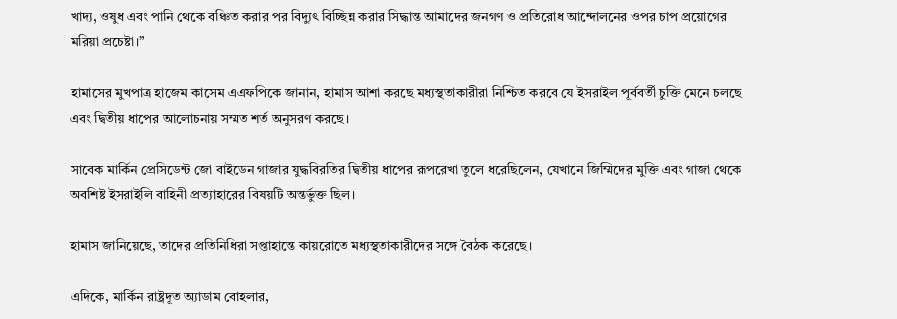খাদ্য, ওষুধ এবং পানি থেকে বঞ্চিত করার পর বিদ্যুৎ বিচ্ছিন্ন করার সিদ্ধান্ত আমাদের জনগণ ও প্রতিরোধ আন্দোলনের ওপর চাপ প্রয়োগের মরিয়া প্রচেষ্টা।”

হামাসের মুখপাত্র হাজেম কাসেম এএফপিকে জানান, হামাস আশা করছে মধ্যস্থতাকারীরা নিশ্চিত করবে যে ইসরাইল পূর্ববর্তী চুক্তি মেনে চলছে এবং দ্বিতীয় ধাপের আলোচনায় সম্মত শর্ত অনুসরণ করছে।

সাবেক মার্কিন প্রেসিডেন্ট জো বাইডেন গাজার যুদ্ধবিরতির দ্বিতীয় ধাপের রূপরেখা তুলে ধরেছিলেন, যেখানে জিম্মিদের মুক্তি এবং গাজা থেকে অবশিষ্ট ইসরাইলি বাহিনী প্রত্যাহারের বিষয়টি অন্তর্ভুক্ত ছিল।

হামাস জানিয়েছে, তাদের প্রতিনিধিরা সপ্তাহান্তে কায়রোতে মধ্যস্থতাকারীদের সঙ্গে বৈঠক করেছে।

এদিকে, মার্কিন রাষ্ট্রদূত অ্যাডাম বোহলার,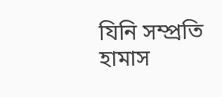যিনি সম্প্রতি হামাস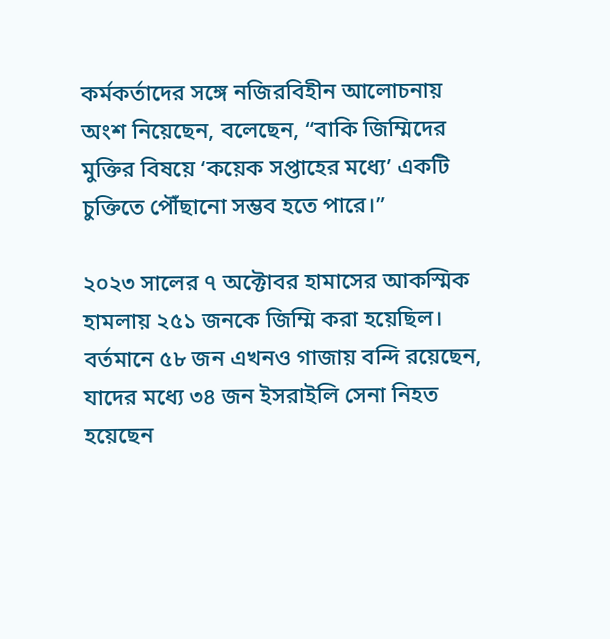কর্মকর্তাদের সঙ্গে নজিরবিহীন আলোচনায় অংশ নিয়েছেন, বলেছেন, “বাকি জিম্মিদের মুক্তির বিষয়ে ‘কয়েক সপ্তাহের মধ্যে’ একটি চুক্তিতে পৌঁছানো সম্ভব হতে পারে।”

২০২৩ সালের ৭ অক্টোবর হামাসের আকস্মিক হামলায় ২৫১ জনকে জিম্মি করা হয়েছিল। বর্তমানে ৫৮ জন এখনও গাজায় বন্দি রয়েছেন, যাদের মধ্যে ৩৪ জন ইসরাইলি সেনা নিহত হয়েছেন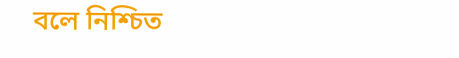বলে নিশ্চিত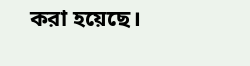করা হয়েছে।